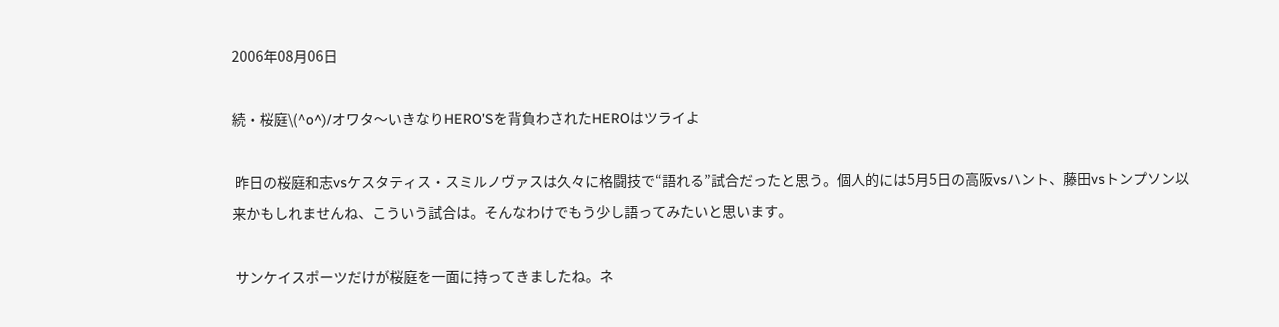2006年08月06日

続・桜庭\(^o^)/オワタ〜いきなりHERO'Sを背負わされたHEROはツライよ

 昨日の桜庭和志vsケスタティス・スミルノヴァスは久々に格闘技で“語れる”試合だったと思う。個人的には5月5日の高阪vsハント、藤田vsトンプソン以来かもしれませんね、こういう試合は。そんなわけでもう少し語ってみたいと思います。

 サンケイスポーツだけが桜庭を一面に持ってきましたね。ネ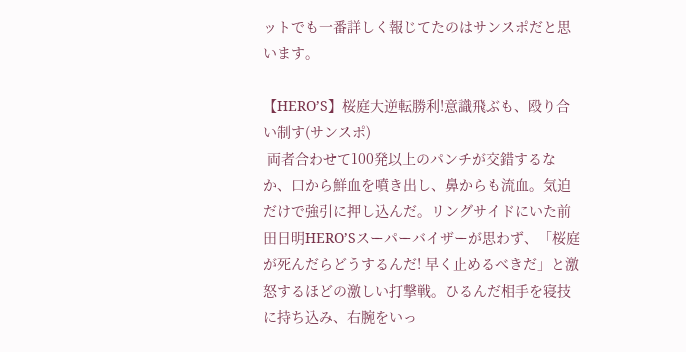ットでも一番詳しく報じてたのはサンスポだと思います。

【HERO’S】桜庭大逆転勝利!意識飛ぶも、殴り合い制す(サンスポ)
 両者合わせて100発以上のパンチが交錯するなか、口から鮮血を噴き出し、鼻からも流血。気迫だけで強引に押し込んだ。リングサイドにいた前田日明HERO’Sスーパーバイザーが思わず、「桜庭が死んだらどうするんだ! 早く止めるべきだ」と激怒するほどの激しい打撃戦。ひるんだ相手を寝技に持ち込み、右腕をいっ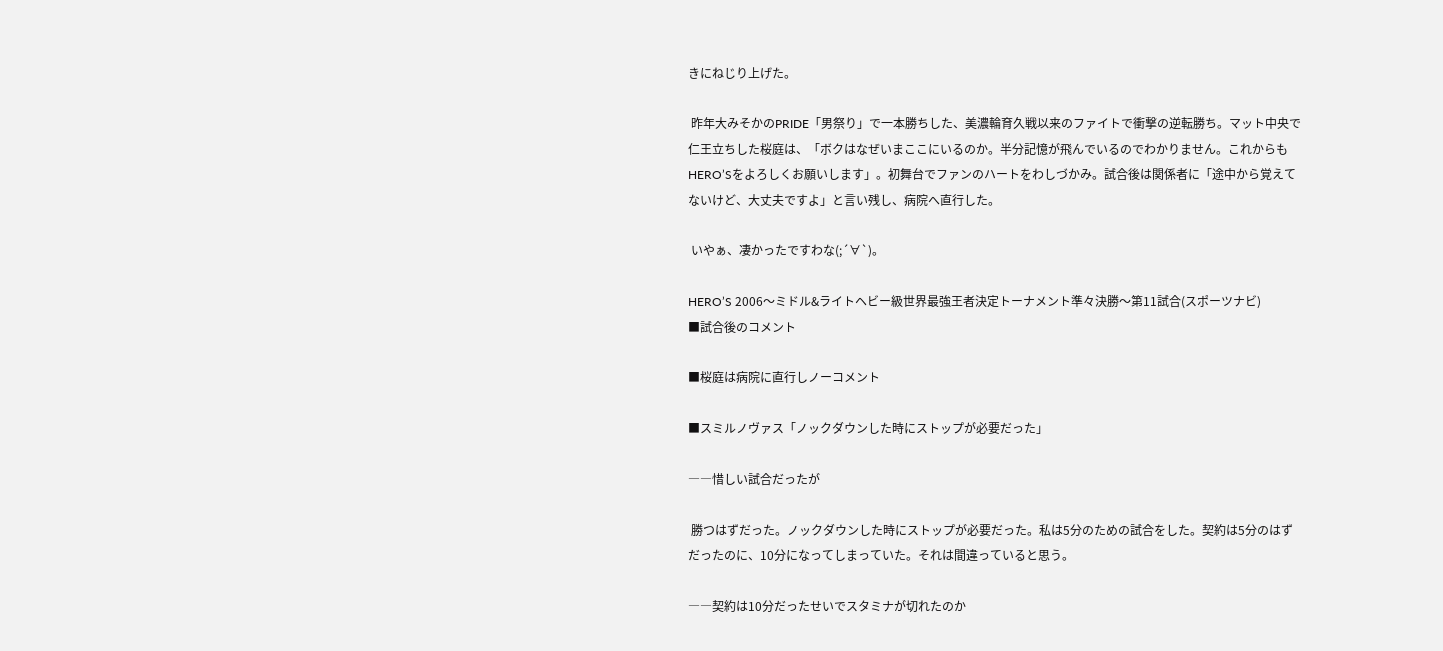きにねじり上げた。

 昨年大みそかのPRIDE「男祭り」で一本勝ちした、美濃輪育久戦以来のファイトで衝撃の逆転勝ち。マット中央で仁王立ちした桜庭は、「ボクはなぜいまここにいるのか。半分記憶が飛んでいるのでわかりません。これからもHERO’Sをよろしくお願いします」。初舞台でファンのハートをわしづかみ。試合後は関係者に「途中から覚えてないけど、大丈夫ですよ」と言い残し、病院へ直行した。

 いやぁ、凄かったですわな(;´∀`)。

HERO’S 2006〜ミドル&ライトヘビー級世界最強王者決定トーナメント準々決勝〜第11試合(スポーツナビ)
■試合後のコメント

■桜庭は病院に直行しノーコメント

■スミルノヴァス「ノックダウンした時にストップが必要だった」

――惜しい試合だったが

 勝つはずだった。ノックダウンした時にストップが必要だった。私は5分のための試合をした。契約は5分のはずだったのに、10分になってしまっていた。それは間違っていると思う。

――契約は10分だったせいでスタミナが切れたのか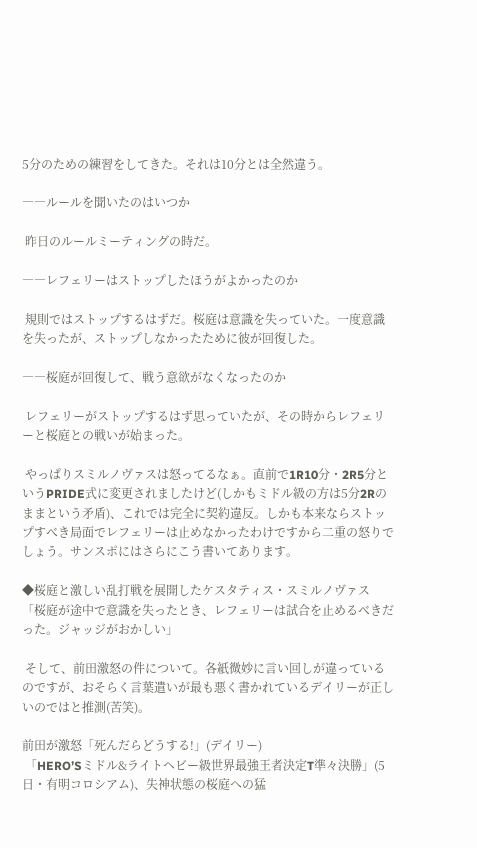5分のための練習をしてきた。それは10分とは全然違う。

――ルールを聞いたのはいつか

 昨日のルールミーティングの時だ。

――レフェリーはストップしたほうがよかったのか

 規則ではストップするはずだ。桜庭は意識を失っていた。一度意識を失ったが、ストップしなかったために彼が回復した。

――桜庭が回復して、戦う意欲がなくなったのか

 レフェリーがストップするはず思っていたが、その時からレフェリーと桜庭との戦いが始まった。

 やっぱりスミルノヴァスは怒ってるなぁ。直前で1R10分・2R5分というPRIDE式に変更されましたけど(しかもミドル級の方は5分2Rのままという矛盾)、これでは完全に契約違反。しかも本来ならストップすべき局面でレフェリーは止めなかったわけですから二重の怒りでしょう。サンスポにはさらにこう書いてあります。

◆桜庭と激しい乱打戦を展開したケスタティス・スミルノヴァス
「桜庭が途中で意識を失ったとき、レフェリーは試合を止めるべきだった。ジャッジがおかしい」

 そして、前田激怒の件について。各紙微妙に言い回しが違っているのですが、おそらく言葉遣いが最も悪く書かれているデイリーが正しいのではと推測(苦笑)。

前田が激怒「死んだらどうする!」(デイリー)
 「HERO’Sミドル&ライトヘビー級世界最強王者決定T準々決勝」(5日・有明コロシアム)、失神状態の桜庭への猛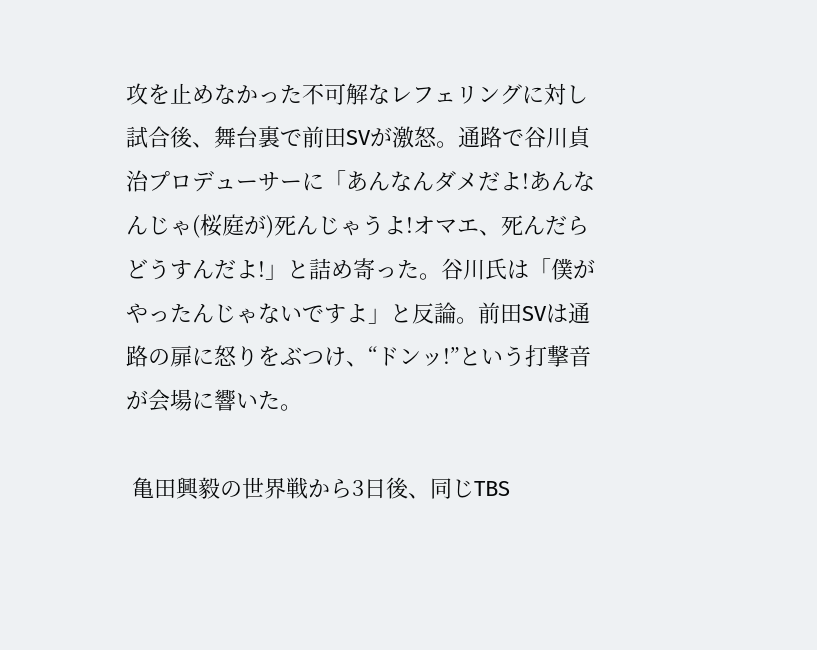攻を止めなかった不可解なレフェリングに対し試合後、舞台裏で前田SVが激怒。通路で谷川貞治プロデューサーに「あんなんダメだよ!あんなんじゃ(桜庭が)死んじゃうよ!オマエ、死んだらどうすんだよ!」と詰め寄った。谷川氏は「僕がやったんじゃないですよ」と反論。前田SVは通路の扉に怒りをぶつけ、“ドンッ!”という打撃音が会場に響いた。

 亀田興毅の世界戦から3日後、同じTBS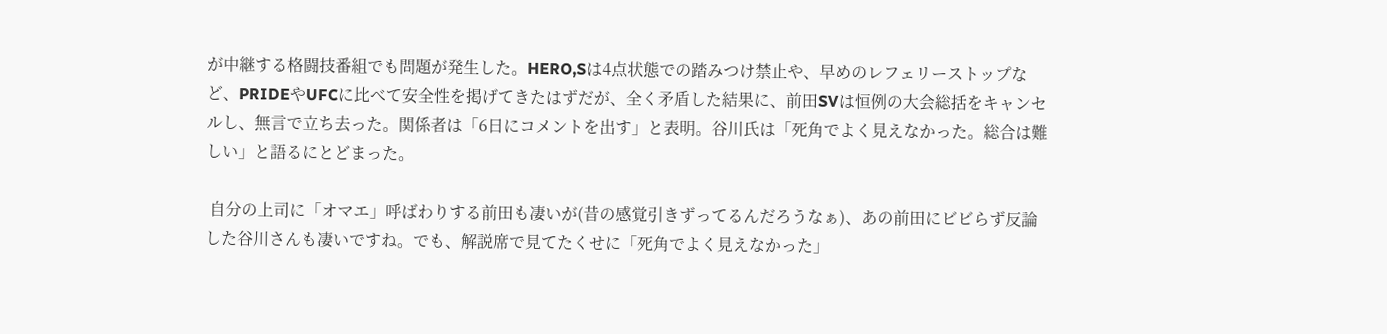が中継する格闘技番組でも問題が発生した。HERO,Sは4点状態での踏みつけ禁止や、早めのレフェリーストップなど、PRIDEやUFCに比べて安全性を掲げてきたはずだが、全く矛盾した結果に、前田SVは恒例の大会総括をキャンセルし、無言で立ち去った。関係者は「6日にコメントを出す」と表明。谷川氏は「死角でよく見えなかった。総合は難しい」と語るにとどまった。

 自分の上司に「オマエ」呼ばわりする前田も凄いが(昔の感覚引きずってるんだろうなぁ)、あの前田にビビらず反論した谷川さんも凄いですね。でも、解説席で見てたくせに「死角でよく見えなかった」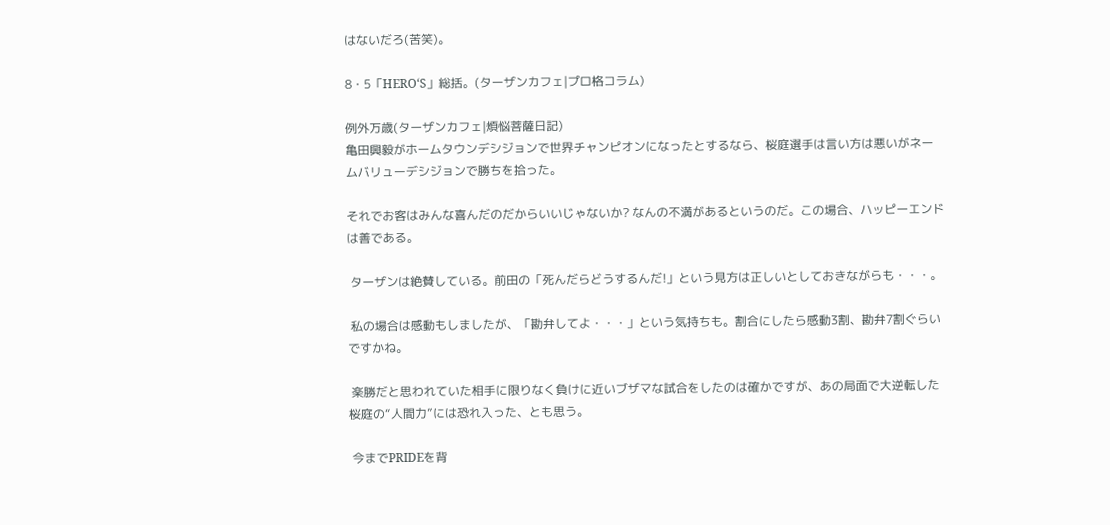はないだろ(苦笑)。

8・5「HERO‘S」総括。(ターザンカフェ|プロ格コラム)

例外万歳(ターザンカフェ|煩悩菩薩日記)
亀田興毅がホームタウンデシジョンで世界チャンピオンになったとするなら、桜庭選手は言い方は悪いがネームバリューデシジョンで勝ちを拾った。

それでお客はみんな喜んだのだからいいじゃないか? なんの不満があるというのだ。この場合、ハッピーエンドは善である。

 ターザンは絶賛している。前田の「死んだらどうするんだ!」という見方は正しいとしておきながらも・・・。

 私の場合は感動もしましたが、「勘弁してよ・・・」という気持ちも。割合にしたら感動3割、勘弁7割ぐらいですかね。

 楽勝だと思われていた相手に限りなく負けに近いブザマな試合をしたのは確かですが、あの局面で大逆転した桜庭の“人間力”には恐れ入った、とも思う。

 今までPRIDEを背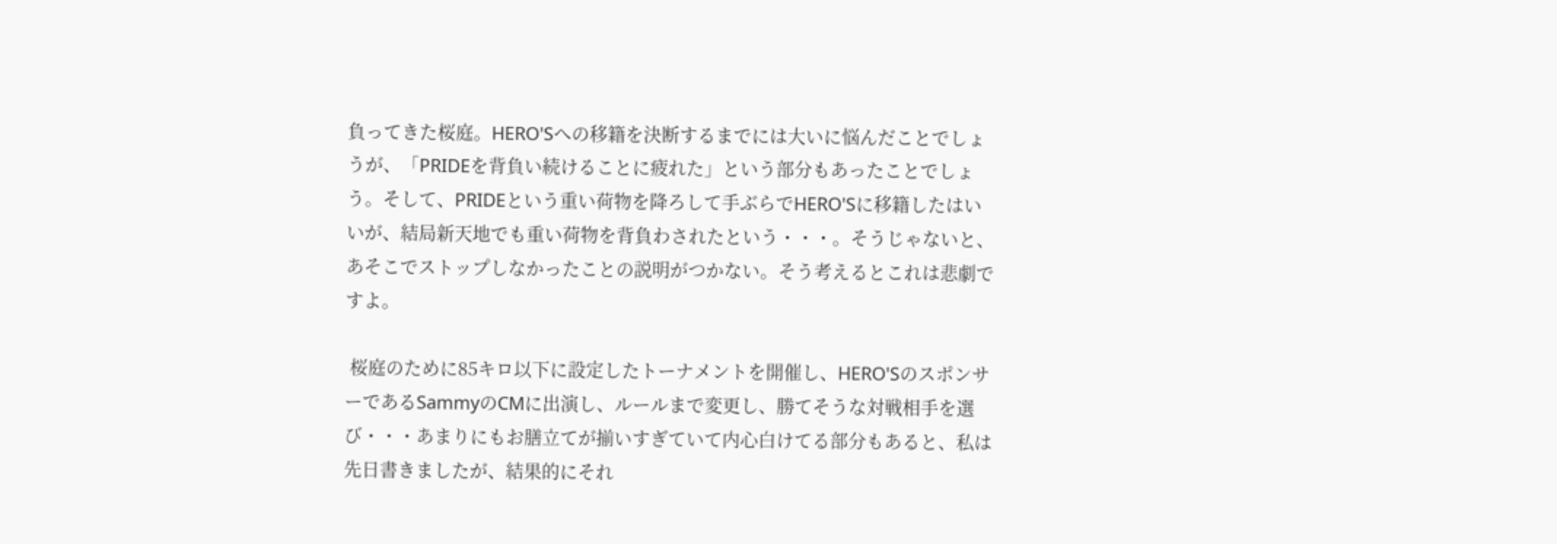負ってきた桜庭。HERO'Sへの移籍を決断するまでには大いに悩んだことでしょうが、「PRIDEを背負い続けることに疲れた」という部分もあったことでしょう。そして、PRIDEという重い荷物を降ろして手ぶらでHERO'Sに移籍したはいいが、結局新天地でも重い荷物を背負わされたという・・・。そうじゃないと、あそこでストップしなかったことの説明がつかない。そう考えるとこれは悲劇ですよ。

 桜庭のために85キロ以下に設定したトーナメントを開催し、HERO'SのスポンサーであるSammyのCMに出演し、ルールまで変更し、勝てそうな対戦相手を選び・・・あまりにもお膳立てが揃いすぎていて内心白けてる部分もあると、私は先日書きましたが、結果的にそれ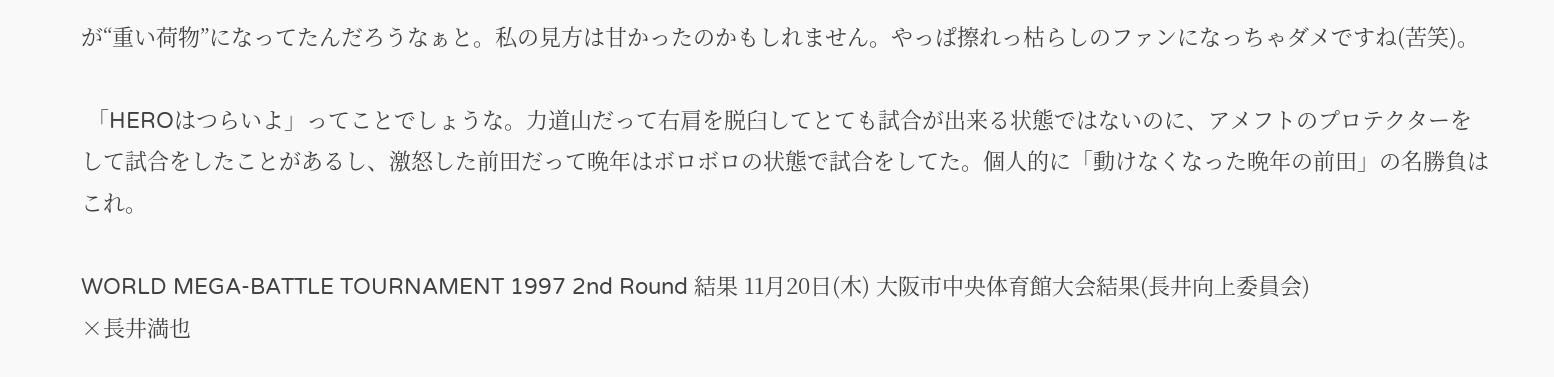が“重い荷物”になってたんだろうなぁと。私の見方は甘かったのかもしれません。やっぱ擦れっ枯らしのファンになっちゃダメですね(苦笑)。

 「HEROはつらいよ」ってことでしょうな。力道山だって右肩を脱臼してとても試合が出来る状態ではないのに、アメフトのプロテクターをして試合をしたことがあるし、激怒した前田だって晩年はボロボロの状態で試合をしてた。個人的に「動けなくなった晩年の前田」の名勝負はこれ。

WORLD MEGA-BATTLE TOURNAMENT 1997 2nd Round 結果 11月20日(木) 大阪市中央体育館大会結果(長井向上委員会)
×長井満也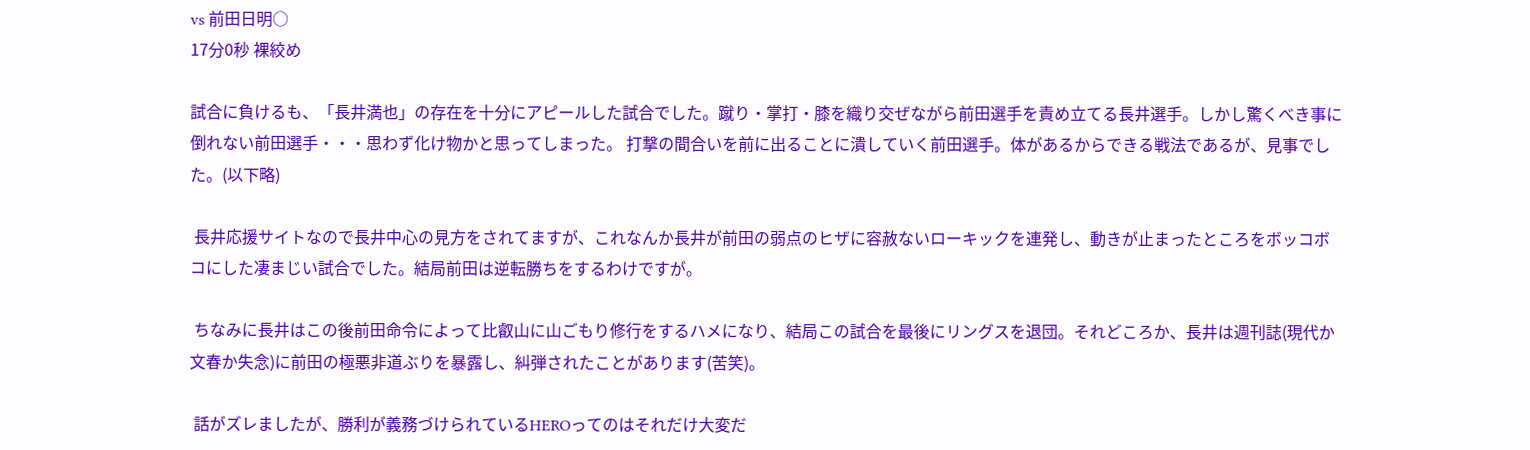vs 前田日明○
17分0秒 裸絞め

試合に負けるも、「長井満也」の存在を十分にアピールした試合でした。蹴り・掌打・膝を織り交ぜながら前田選手を責め立てる長井選手。しかし驚くべき事に倒れない前田選手・・・思わず化け物かと思ってしまった。 打撃の間合いを前に出ることに潰していく前田選手。体があるからできる戦法であるが、見事でした。(以下略)

 長井応援サイトなので長井中心の見方をされてますが、これなんか長井が前田の弱点のヒザに容赦ないローキックを連発し、動きが止まったところをボッコボコにした凄まじい試合でした。結局前田は逆転勝ちをするわけですが。

 ちなみに長井はこの後前田命令によって比叡山に山ごもり修行をするハメになり、結局この試合を最後にリングスを退団。それどころか、長井は週刊誌(現代か文春か失念)に前田の極悪非道ぶりを暴露し、糾弾されたことがあります(苦笑)。

 話がズレましたが、勝利が義務づけられているHEROってのはそれだけ大変だ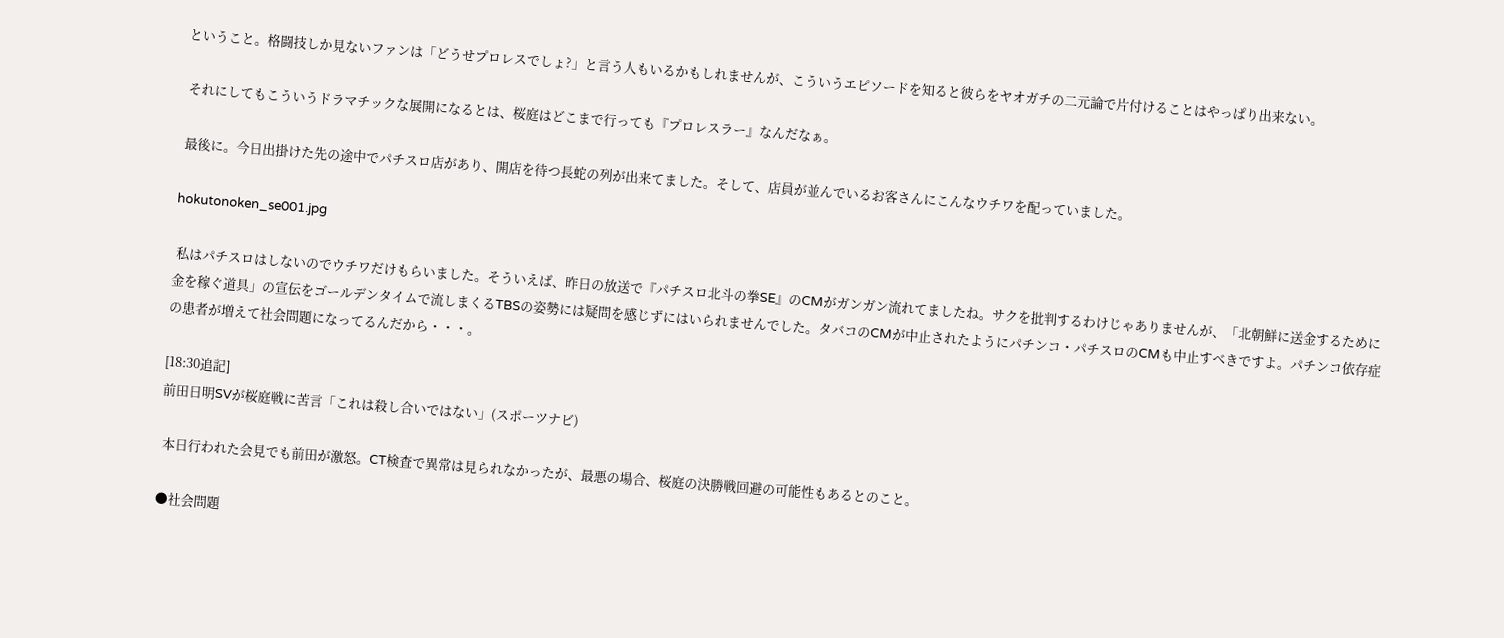ということ。格闘技しか見ないファンは「どうせプロレスでしょ?」と言う人もいるかもしれませんが、こういうエピソードを知ると彼らをヤオガチの二元論で片付けることはやっぱり出来ない。

 それにしてもこういうドラマチックな展開になるとは、桜庭はどこまで行っても『プロレスラー』なんだなぁ。

 最後に。今日出掛けた先の途中でパチスロ店があり、開店を待つ長蛇の列が出来てました。そして、店員が並んでいるお客さんにこんなウチワを配っていました。

hokutonoken_se001.jpg

 私はパチスロはしないのでウチワだけもらいました。そういえば、昨日の放送で『パチスロ北斗の拳SE』のCMがガンガン流れてましたね。サクを批判するわけじゃありませんが、「北朝鮮に送金するために金を稼ぐ道具」の宣伝をゴールデンタイムで流しまくるTBSの姿勢には疑問を感じずにはいられませんでした。タバコのCMが中止されたようにパチンコ・パチスロのCMも中止すべきですよ。パチンコ依存症の患者が増えて社会問題になってるんだから・・・。

[18:30追記]
前田日明SVが桜庭戦に苦言「これは殺し合いではない」(スポーツナビ)

 本日行われた会見でも前田が激怒。CT検査で異常は見られなかったが、最悪の場合、桜庭の決勝戦回避の可能性もあるとのこと。

●社会問題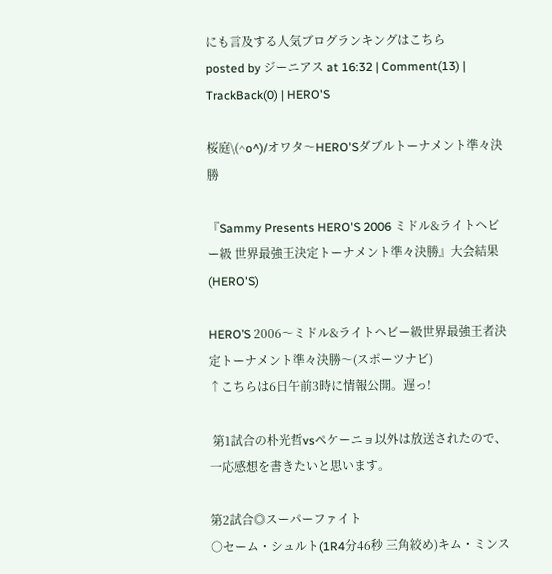にも言及する人気ブログランキングはこちら
posted by ジーニアス at 16:32 | Comment(13) | TrackBack(0) | HERO'S

桜庭\(^o^)/オワタ〜HERO'Sダブルトーナメント準々決勝

『Sammy Presents HERO'S 2006 ミドル&ライトヘビー級 世界最強王決定トーナメント準々決勝』大会結果(HERO'S)

HERO’S 2006〜ミドル&ライトヘビー級世界最強王者決定トーナメント準々決勝〜(スポーツナビ)
↑こちらは6日午前3時に情報公開。遅っ!

 第1試合の朴光哲vsペケーニョ以外は放送されたので、一応感想を書きたいと思います。

第2試合◎スーパーファイト
○セーム・シュルト(1R4分46秒 三角絞め)キム・ミンス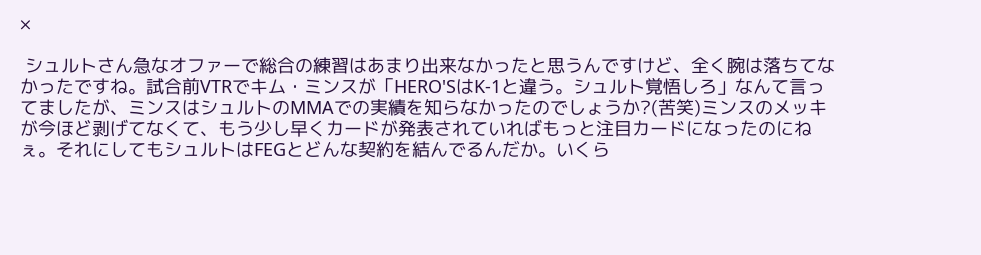×

 シュルトさん急なオファーで総合の練習はあまり出来なかったと思うんですけど、全く腕は落ちてなかったですね。試合前VTRでキム・ミンスが「HERO'SはK-1と違う。シュルト覚悟しろ」なんて言ってましたが、ミンスはシュルトのMMAでの実績を知らなかったのでしょうか?(苦笑)ミンスのメッキが今ほど剥げてなくて、もう少し早くカードが発表されていればもっと注目カードになったのにねぇ。それにしてもシュルトはFEGとどんな契約を結んでるんだか。いくら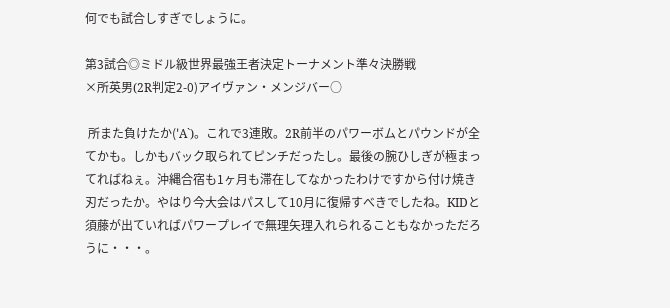何でも試合しすぎでしょうに。

第3試合◎ミドル級世界最強王者決定トーナメント準々決勝戦
×所英男(2R判定2-0)アイヴァン・メンジバー○

 所また負けたか('A`)。これで3連敗。2R前半のパワーボムとパウンドが全てかも。しかもバック取られてピンチだったし。最後の腕ひしぎが極まってればねぇ。沖縄合宿も1ヶ月も滞在してなかったわけですから付け焼き刃だったか。やはり今大会はパスして10月に復帰すべきでしたね。KIDと須藤が出ていればパワープレイで無理矢理入れられることもなかっただろうに・・・。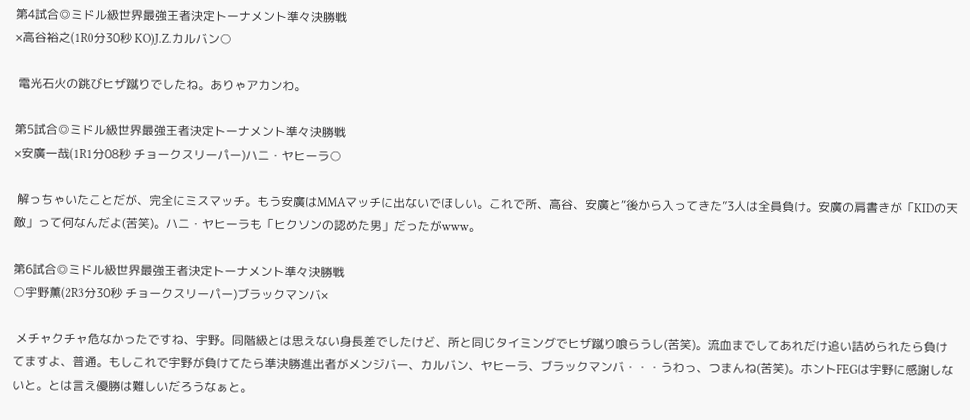第4試合◎ミドル級世界最強王者決定トーナメント準々決勝戦
×高谷裕之(1R0分30秒 KO)J.Z.カルバン○

 電光石火の跳びヒザ蹴りでしたね。ありゃアカンわ。

第5試合◎ミドル級世界最強王者決定トーナメント準々決勝戦
×安廣一哉(1R1分08秒 チョークスリーパー)ハニ・ヤヒーラ○

 解っちゃいたことだが、完全にミスマッチ。もう安廣はMMAマッチに出ないでほしい。これで所、高谷、安廣と“後から入ってきた”3人は全員負け。安廣の肩書きが「KIDの天敵」って何なんだよ(苦笑)。ハニ・ヤヒーラも「ヒクソンの認めた男」だったがwww。

第6試合◎ミドル級世界最強王者決定トーナメント準々決勝戦
○宇野薫(2R3分30秒 チョークスリーパー)ブラックマンバ×

 メチャクチャ危なかったですね、宇野。同階級とは思えない身長差でしたけど、所と同じタイミングでヒザ蹴り喰らうし(苦笑)。流血までしてあれだけ追い詰められたら負けてますよ、普通。もしこれで宇野が負けてたら準決勝進出者がメンジバー、カルバン、ヤヒーラ、ブラックマンバ・・・うわっ、つまんね(苦笑)。ホントFEGは宇野に感謝しないと。とは言え優勝は難しいだろうなぁと。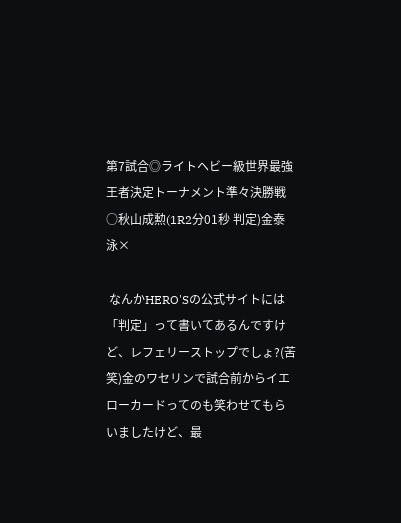第7試合◎ライトヘビー級世界最強王者決定トーナメント準々決勝戦
○秋山成勲(1R2分01秒 判定)金泰泳×

 なんかHERO'Sの公式サイトには「判定」って書いてあるんですけど、レフェリーストップでしょ?(苦笑)金のワセリンで試合前からイエローカードってのも笑わせてもらいましたけど、最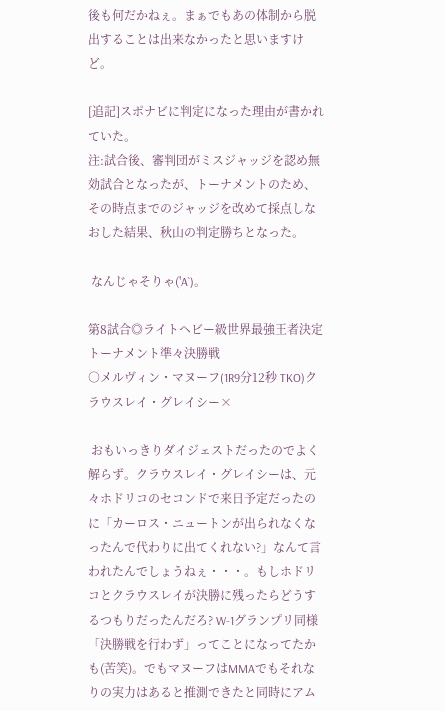後も何だかねぇ。まぁでもあの体制から脱出することは出来なかったと思いますけど。

[追記]スポナビに判定になった理由が書かれていた。
注:試合後、審判団がミスジャッジを認め無効試合となったが、トーナメントのため、その時点までのジャッジを改めて採点しなおした結果、秋山の判定勝ちとなった。

 なんじゃそりゃ('A`)。

第8試合◎ライトヘビー級世界最強王者決定トーナメント準々決勝戦
○メルヴィン・マヌーフ(1R9分12秒 TKO)クラウスレイ・グレイシー×

 おもいっきりダイジェストだったのでよく解らず。クラウスレイ・グレイシーは、元々ホドリコのセコンドで来日予定だったのに「カーロス・ニュートンが出られなくなったんで代わりに出てくれない?」なんて言われたんでしょうねぇ・・・。もしホドリコとクラウスレイが決勝に残ったらどうするつもりだったんだろ? W-1グランプリ同様「決勝戦を行わず」ってことになってたかも(苦笑)。でもマヌーフはMMAでもそれなりの実力はあると推測できたと同時にアム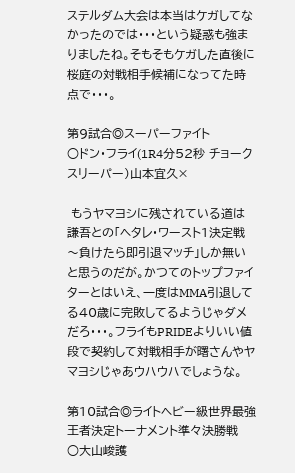ステルダム大会は本当はケガしてなかったのでは・・・という疑惑も強まりましたね。そもそもケガした直後に桜庭の対戦相手候補になってた時点で・・・。

第9試合◎スーパーファイト
○ドン・フライ(1R4分52秒 チョークスリーパー)山本宜久×

 もうヤマヨシに残されている道は謙吾との「ヘタレ・ワースト1決定戦〜負けたら即引退マッチ」しか無いと思うのだが。かつてのトップファイターとはいえ、一度はMMA引退してる40歳に完敗してるようじゃダメだろ・・・。フライもPRIDEよりいい値段で契約して対戦相手が曙さんやヤマヨシじゃあウハウハでしょうな。

第10試合◎ライトヘビー級世界最強王者決定トーナメント準々決勝戦
○大山峻護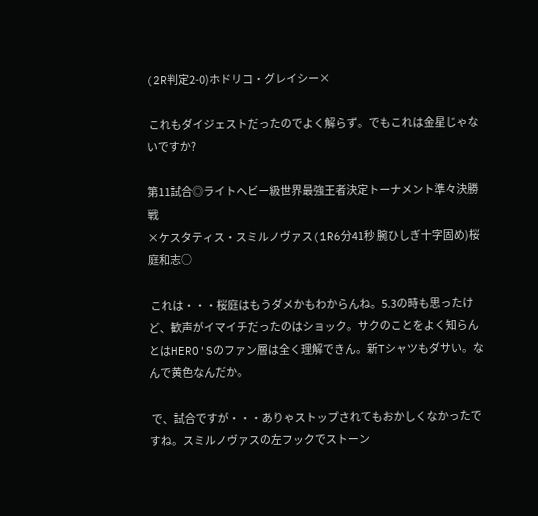(2R判定2-0)ホドリコ・グレイシー×

 これもダイジェストだったのでよく解らず。でもこれは金星じゃないですか?

第11試合◎ライトヘビー級世界最強王者決定トーナメント準々決勝戦
×ケスタティス・スミルノヴァス(1R6分41秒 腕ひしぎ十字固め)桜庭和志○

 これは・・・桜庭はもうダメかもわからんね。5.3の時も思ったけど、歓声がイマイチだったのはショック。サクのことをよく知らんとはHERO'Sのファン層は全く理解できん。新Tシャツもダサい。なんで黄色なんだか。

 で、試合ですが・・・ありゃストップされてもおかしくなかったですね。スミルノヴァスの左フックでストーン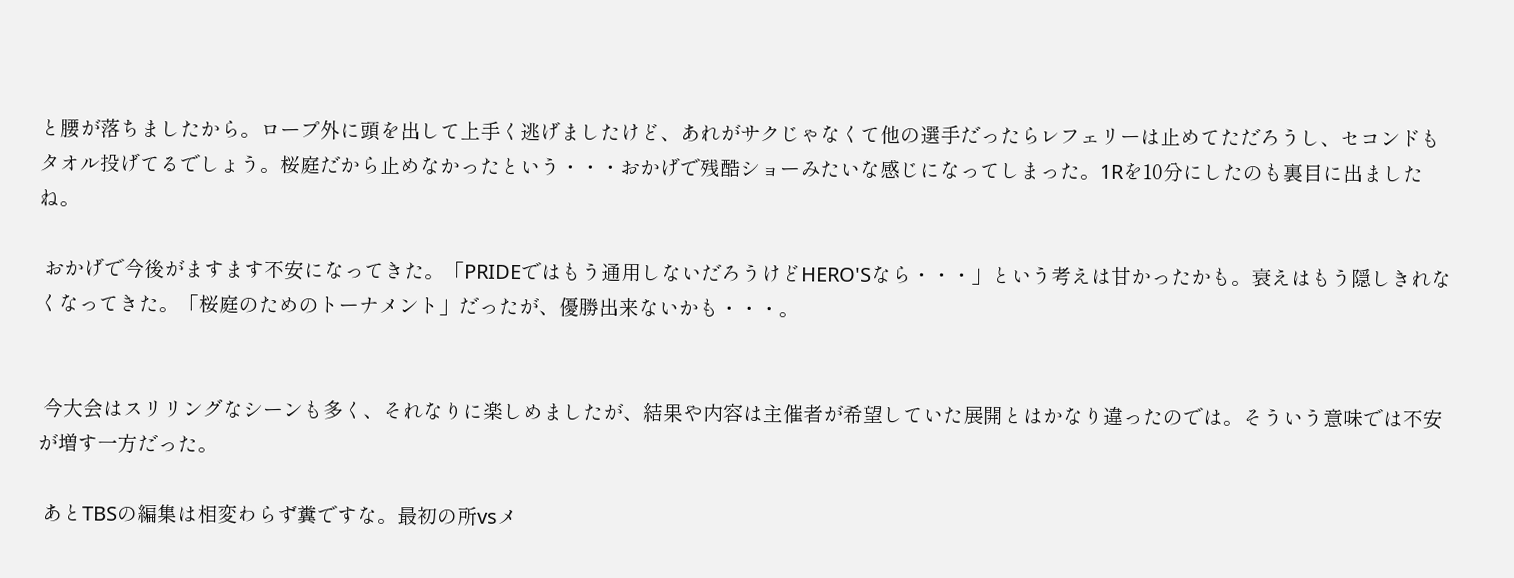と腰が落ちましたから。ロープ外に頭を出して上手く逃げましたけど、あれがサクじゃなくて他の選手だったらレフェリーは止めてただろうし、セコンドもタオル投げてるでしょう。桜庭だから止めなかったという・・・おかげで残酷ショーみたいな感じになってしまった。1Rを10分にしたのも裏目に出ましたね。

 おかげで今後がますます不安になってきた。「PRIDEではもう通用しないだろうけどHERO'Sなら・・・」という考えは甘かったかも。衰えはもう隠しきれなくなってきた。「桜庭のためのトーナメント」だったが、優勝出来ないかも・・・。


 今大会はスリリングなシーンも多く、それなりに楽しめましたが、結果や内容は主催者が希望していた展開とはかなり違ったのでは。そういう意味では不安が増す一方だった。

 あとTBSの編集は相変わらず糞ですな。最初の所vsメ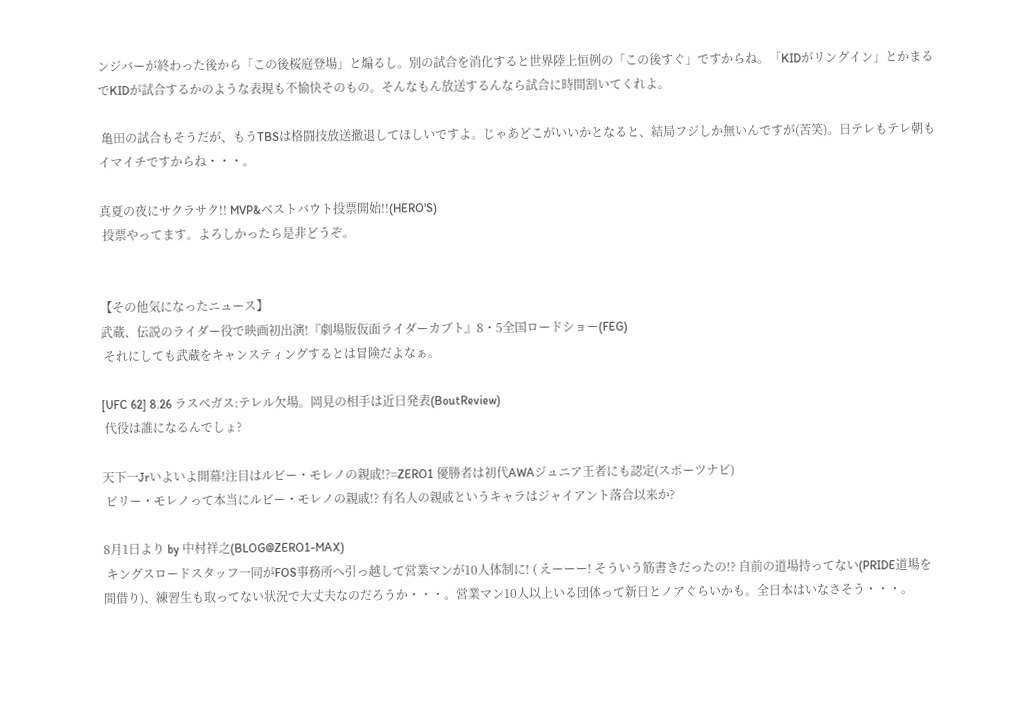ンジバーが終わった後から「この後桜庭登場」と煽るし。別の試合を消化すると世界陸上恒例の「この後すぐ」ですからね。「KIDがリングイン」とかまるでKIDが試合するかのような表現も不愉快そのもの。そんなもん放送するんなら試合に時間割いてくれよ。

 亀田の試合もそうだが、もうTBSは格闘技放送撤退してほしいですよ。じゃあどこがいいかとなると、結局フジしか無いんですが(苦笑)。日テレもテレ朝もイマイチですからね・・・。

真夏の夜にサクラサク!! MVP&ベストバウト投票開始!!(HERO'S)
 投票やってます。よろしかったら是非どうぞ。


【その他気になったニュース】
武蔵、伝説のライダー役で映画初出演!『劇場版仮面ライダーカブト』8・5全国ロードショー(FEG)
 それにしても武蔵をキャンスティングするとは冒険だよなぁ。

[UFC 62] 8.26 ラスベガス:テレル欠場。岡見の相手は近日発表(BoutReview)
 代役は誰になるんでしょ?

天下一Jrいよいよ開幕!注目はルビー・モレノの親戚!?=ZERO1 優勝者は初代AWAジュニア王者にも認定(スポーツナビ)
 ビリー・モレノって本当にルビー・モレノの親戚!? 有名人の親戚というキャラはジャイアント落合以来か?

8月1日より by 中村祥之(BLOG@ZERO1-MAX)
 キングスロードスタッフ一同がFOS事務所へ引っ越して営業マンが10人体制に! ( えーーー! そういう筋書きだったの!? 自前の道場持ってない(PRIDE道場を間借り)、練習生も取ってない状況で大丈夫なのだろうか・・・。営業マン10人以上いる団体って新日とノアぐらいかも。全日本はいなさそう・・・。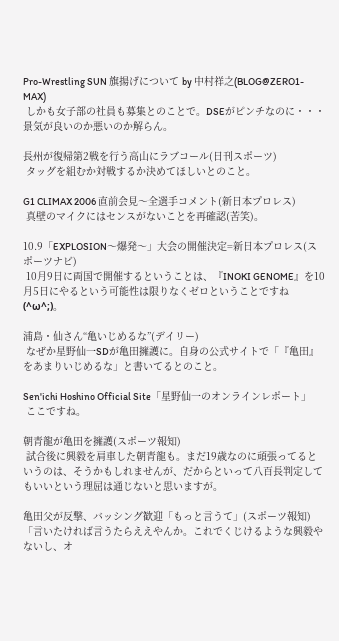Pro-Wrestling SUN 旗揚げについて by 中村祥之(BLOG@ZERO1-MAX)
 しかも女子部の社員も募集とのことで。DSEがピンチなのに・・・景気が良いのか悪いのか解らん。

長州が復帰第2戦を行う高山にラブコール(日刊スポーツ)
 タッグを組むか対戦するか決めてほしいとのこと。

G1 CLIMAX 2006 直前会見〜全選手コメント(新日本プロレス)
 真壁のマイクにはセンスがないことを再確認(苦笑)。

10.9「EXPLOSION〜爆発〜」大会の開催決定=新日本プロレス(スポーツナビ)
 10月9日に両国で開催するということは、『INOKI GENOME』を10月5日にやるという可能性は限りなくゼロということですね(^ω^;)。

浦島・仙さん“亀いじめるな”(デイリー)
 なぜか星野仙一SDが亀田擁護に。自身の公式サイトで「『亀田』をあまりいじめるな」と書いてるとのこと。

Sen'ichi Hoshino Official Site「星野仙一のオンラインレポート」
 ここですね。

朝青龍が亀田を擁護(スポーツ報知)
 試合後に興毅を肩車した朝青龍も。まだ19歳なのに頑張ってるというのは、そうかもしれませんが、だからといって八百長判定してもいいという理屈は通じないと思いますが。

亀田父が反撃、バッシング歓迎「もっと言うて」(スポーツ報知)
「言いたければ言うたらええやんか。これでくじけるような興毅やないし、オ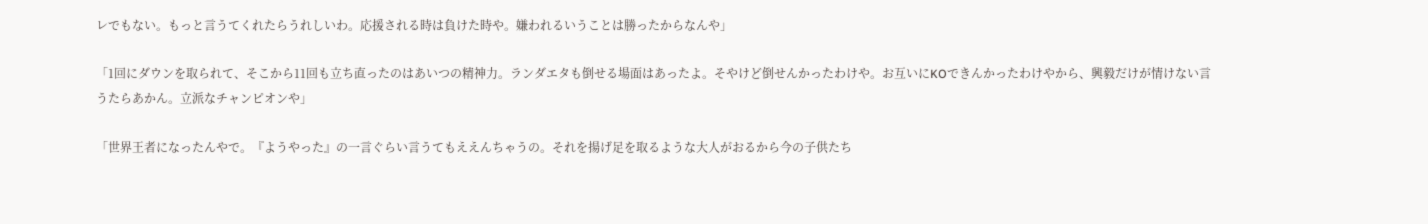レでもない。もっと言うてくれたらうれしいわ。応援される時は負けた時や。嫌われるいうことは勝ったからなんや」

「1回にダウンを取られて、そこから11回も立ち直ったのはあいつの精神力。ランダエタも倒せる場面はあったよ。そやけど倒せんかったわけや。お互いにKOできんかったわけやから、興毅だけが情けない言うたらあかん。立派なチャンピオンや」

「世界王者になったんやで。『ようやった』の一言ぐらい言うてもええんちゃうの。それを揚げ足を取るような大人がおるから今の子供たち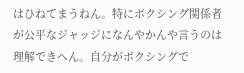はひねてまうねん。特にボクシング関係者が公平なジャッジになんやかんや言うのは理解できへん。自分がボクシングで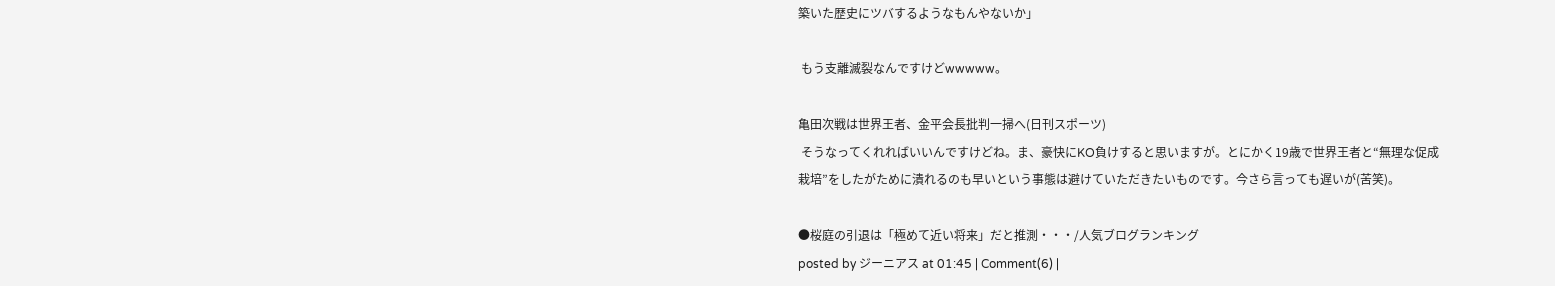築いた歴史にツバするようなもんやないか」

 もう支離滅裂なんですけどwwwww。

亀田次戦は世界王者、金平会長批判一掃へ(日刊スポーツ)
 そうなってくれればいいんですけどね。ま、豪快にKO負けすると思いますが。とにかく19歳で世界王者と“無理な促成栽培”をしたがために潰れるのも早いという事態は避けていただきたいものです。今さら言っても遅いが(苦笑)。

●桜庭の引退は「極めて近い将来」だと推測・・・/人気ブログランキング
posted by ジーニアス at 01:45 | Comment(6) |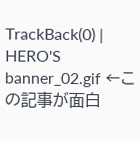TrackBack(0) | HERO'S
banner_02.gif ←この記事が面白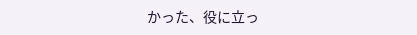かった、役に立っ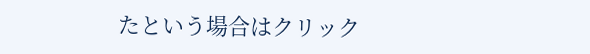たという場合はクリック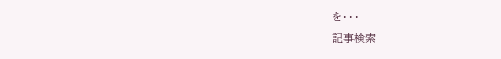を・・・
記事検索